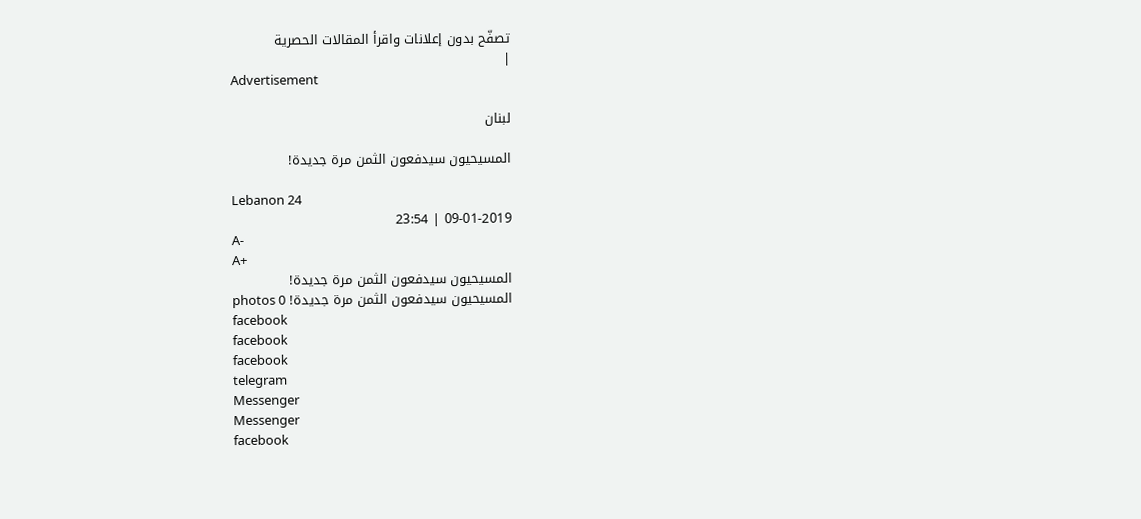تصفّح بدون إعلانات واقرأ المقالات الحصرية
|
Advertisement

لبنان

المسيحيون سيدفعون الثمن مرة جديدة!

Lebanon 24
09-01-2019 | 23:54
A-
A+
المسيحيون سيدفعون الثمن مرة جديدة!
المسيحيون سيدفعون الثمن مرة جديدة! photos 0
facebook
facebook
facebook
telegram
Messenger
Messenger
facebook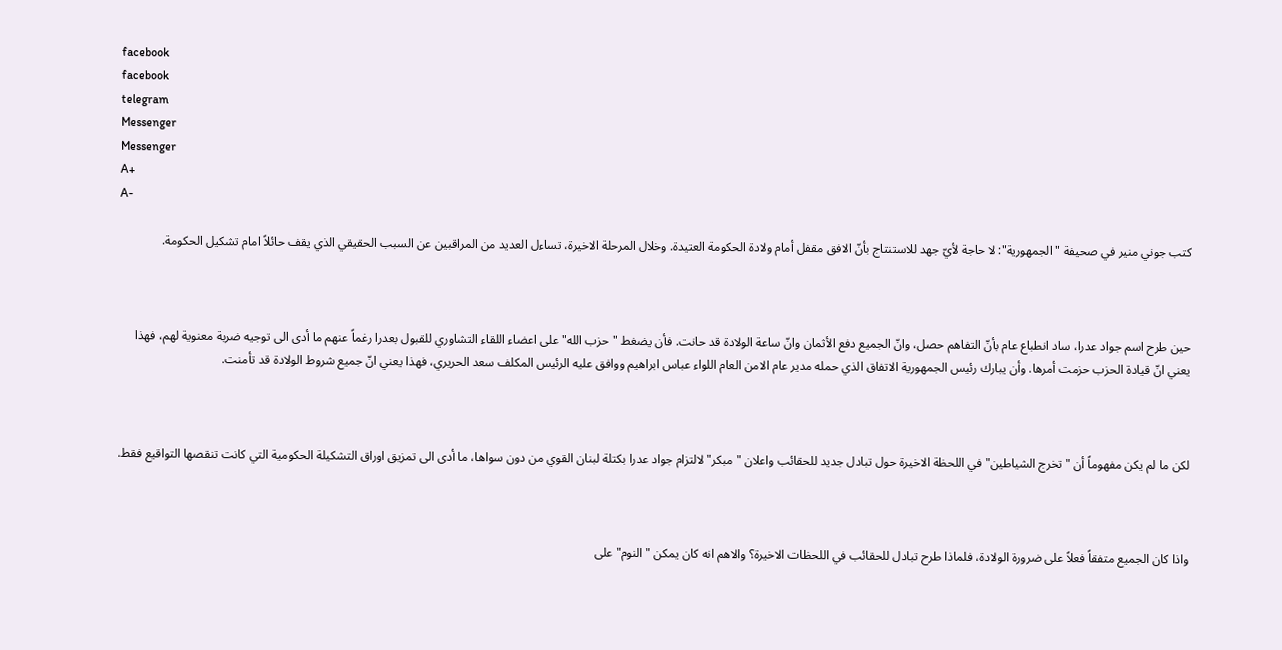facebook
facebook
telegram
Messenger
Messenger
A+
A-

كتب جوني منير في صحيفة "الجمهورية": لا حاجة لأيّ جهد للاستنتاج بأنّ الافق مقفل أمام ولادة الحكومة العتيدة. وخلال المرحلة الاخيرة، تساءل العديد من المراقبين عن السبب الحقيقي الذي يقف حائلاً امام تشكيل الحكومة.



حين طرح اسم جواد عدرا، ساد انطباع عام بأنّ التفاهم حصل، وانّ الجميع دفع الأثمان وانّ ساعة الولادة قد حانت. فأن يضغط "حزب الله" على اعضاء اللقاء التشاوري للقبول بعدرا رغماً عنهم ما أدى الى توجيه ضربة معنوية لهم، فهذا يعني انّ قيادة الحزب حزمت أمرها. وأن يبارك رئيس الجمهورية الاتفاق الذي حمله مدير عام الامن العام اللواء عباس ابراهيم ووافق عليه الرئيس المكلف سعد الحريري، فهذا يعني انّ جميع شروط الولادة قد تأمنت.



لكن ما لم يكن مفهوماً أن "تخرج الشياطين" في اللحظة الاخيرة حول تبادل جديد للحقائب واعلان "مبكر" لالتزام جواد عدرا بكتلة لبنان القوي من دون سواها، ما أدى الى تمزيق اوراق التشكيلة الحكومية التي كانت تنقصها التواقيع فقط.



واذا كان الجميع متفقاً فعلاً على ضرورة الولادة، فلماذا طرح تبادل للحقائب في اللحظات الاخيرة؟ والاهم انه كان يمكن "النوم" على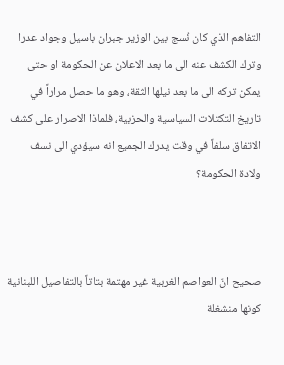التفاهم الذي كان نُسج بين الوزير جبران باسيل وجواد عدرا وترك الكشف عنه الى ما بعد الاعلان عن الحكومة او حتى يمكن تركه الى ما بعد نيلها الثقة، وهو ما حصل مراراً في تاريخ التكتلات السياسية والحزبية، فلماذا الاصرار على كشف الاتفاق سلفاً في وقت يدرك الجميع انه سيؤدي الى نسف ولادة الحكومة؟



صحيح انّ العواصم الغربية غير مهتمة بتاتاً بالتفاصيل اللبنانية كونها منشغلة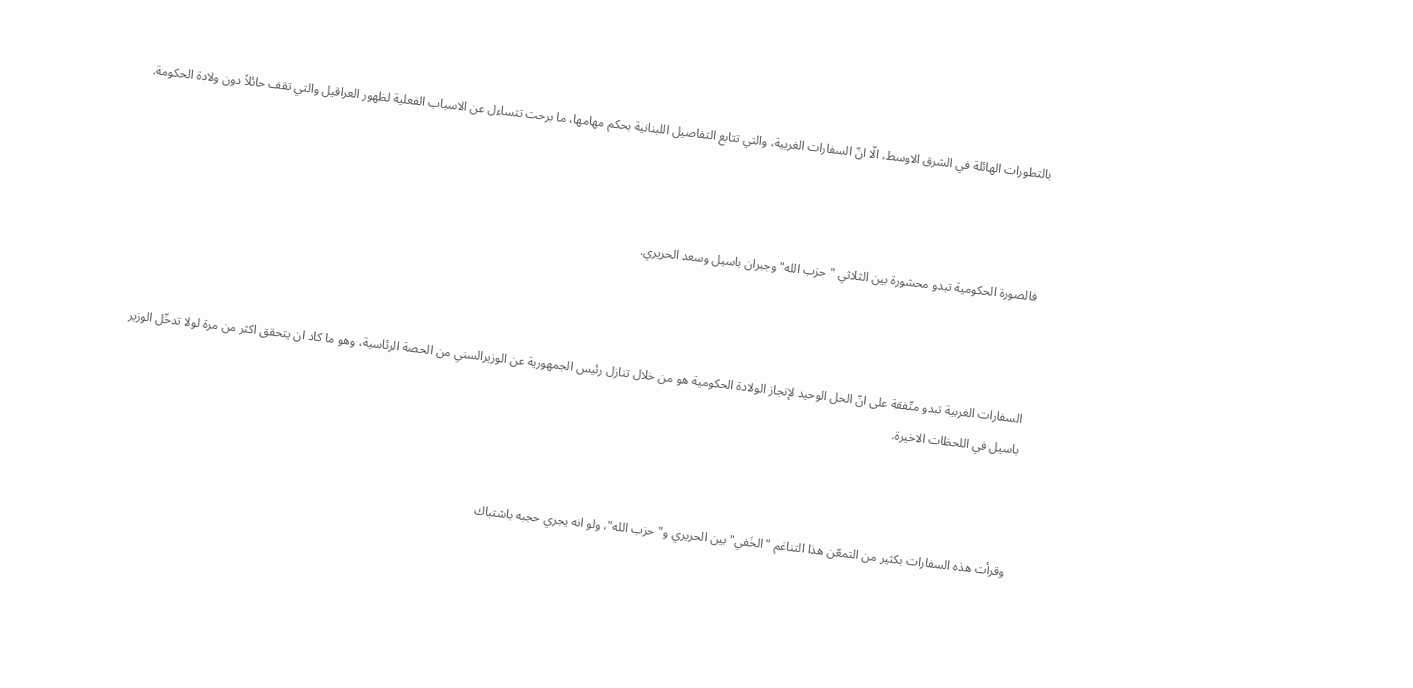بالتطورات الهائلة في الشرق الاوسط، الّا انّ السفارات الغربية، والتي تتابع التفاصيل اللبنانية بحكم مهامها، ما برحت تتساءل عن الاسباب الفعلية لظهور العراقيل والتي تقف حائلاً دون ولادة الحكومة.



فالصورة الحكومية تبدو محشورة بين الثلاثي "حزب الله" وجبران باسيل وسعد الحريري.



السفارات الغربية تبدو متّفقة على انّ الحل الوحيد لإنجاز الولادة الحكومية هو من خلال تنازل رئيس الجمهورية عن الوزيرالسني من الحصة الرئاسية، وهو ما كاد ان يتحقق اكثر من مرة لولا تدخّل الوزير باسيل في اللحظات الاخيرة.



وقرأت هذه السفارات بكثير من التمعّن هذا التناغم "الخَفي" بين الحريري و"حزب الله"، ولو انه يجري حجبه باشتباك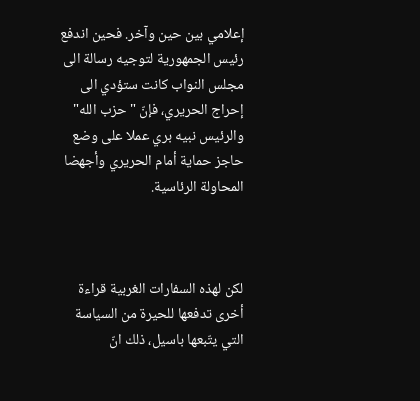إعلامي بين حين وآخر. فحين اندفع رئيس الجمهورية لتوجيه رسالة الى مجلس النواب كانت ستؤدي الى إحراج الحريري، فإنّ "حزب الله" والرئيس نبيه بري عملا على وضع حاجز حماية أمام الحريري وأجهضا المحاولة الرئاسية.



لكن لهذه السفارات الغربية قراءة أخرى تدفعها للحيرة من السياسة التي يتّبعها باسيل، ذلك انّ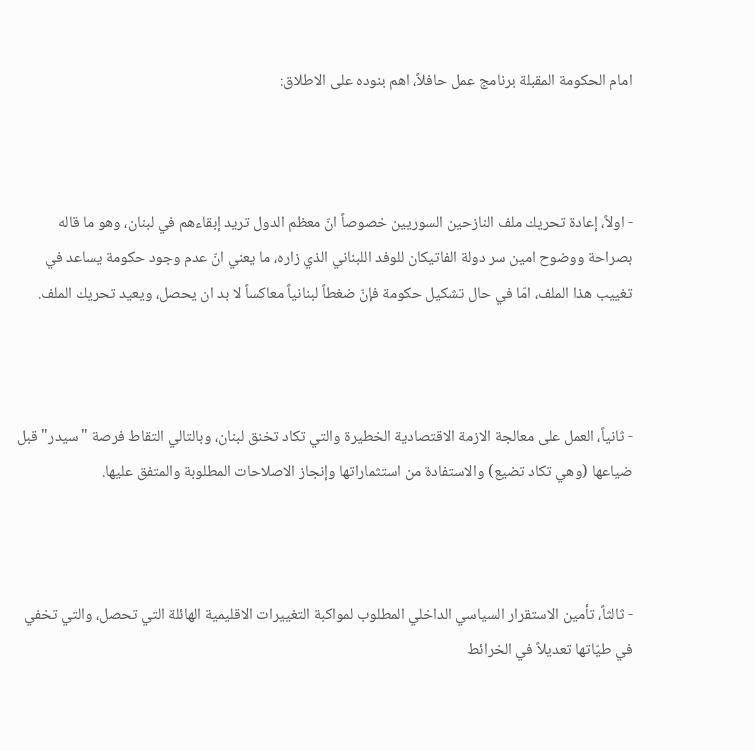امام الحكومة المقبلة برنامج عمل حافلاً، اهم بنوده على الاطلاق:



- اولاً، إعادة تحريك ملف النازحين السوريين خصوصاً انّ معظم الدول تريد إبقاءهم في لبنان، وهو ما قاله بصراحة ووضوح امين سر دولة الفاتيكان للوفد اللبناني الذي زاره، ما يعني انّ عدم وجود حكومة يساعد في تغييب هذا الملف، امّا في حال تشكيل حكومة فإنّ ضغطاً لبنانياً معاكساً لا بد ان يحصل، ويعيد تحريك الملف.



- ثانياً، العمل على معالجة الازمة الاقتصادية الخطيرة والتي تكاد تخنق لبنان، وبالتالي التقاط فرصة "سيدر" قبل ضياعها (وهي تكاد تضيع) والاستفادة من استثماراتها وإنجاز الاصلاحات المطلوبة والمتفق عليها.



- ثالثاً، تأمين الاستقرار السياسي الداخلي المطلوب لمواكبة التغييرات الاقليمية الهائلة التي تحصل، والتي تخفي في طيّاتها تعديلاً في الخرائط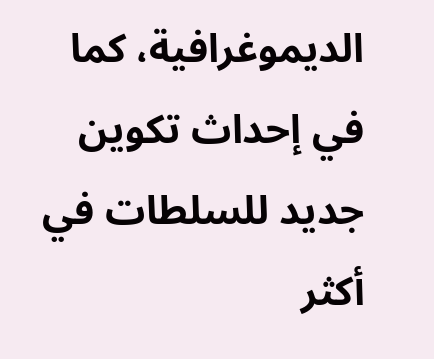الديموغرافية، كما في إحداث تكوين جديد للسلطات في أكثر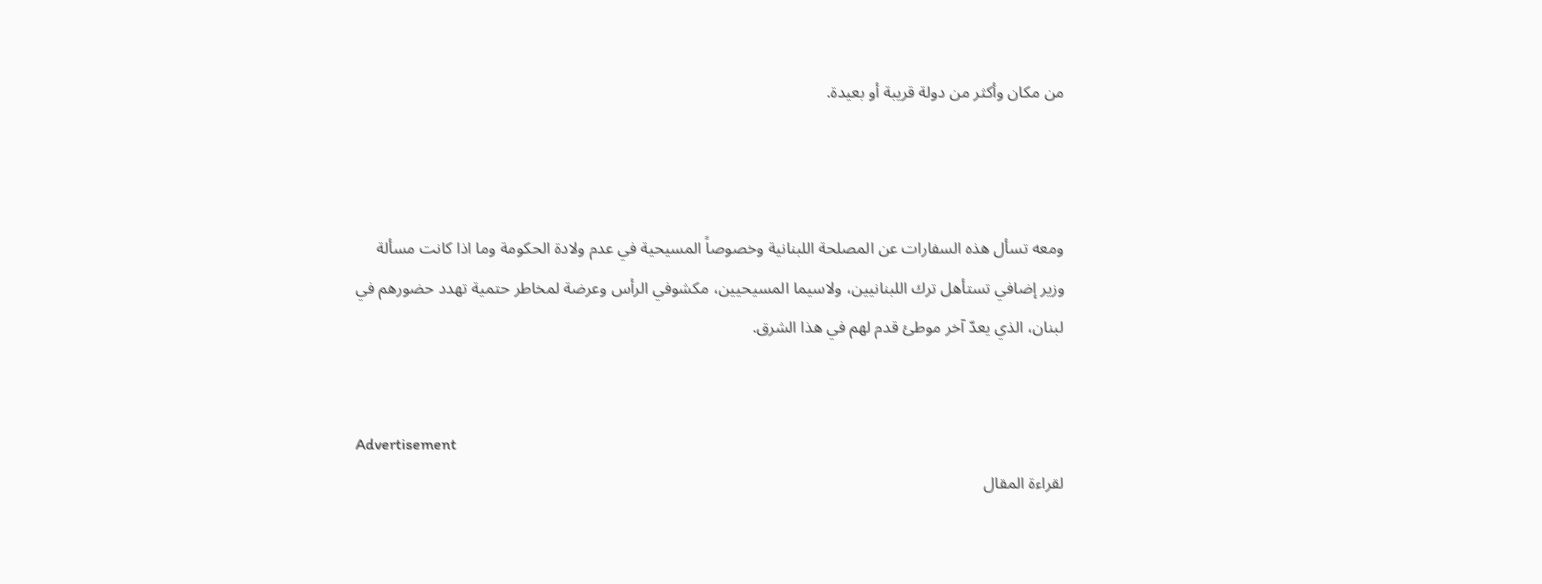من مكان وأكثر من دولة قريبة أو بعيدة.



ومعه تسأل هذه السفارات عن المصلحة اللبنانية وخصوصاً المسيحية في عدم ولادة الحكومة وما اذا كانت مسألة وزير إضافي تستأهل ترك اللبنانيين، ولاسيما المسيحيين، مكشوفي الرأس وعرضة لمخاطر حتمية تهدد حضورهم في لبنان، الذي يعدّ آخر موطئ قدم لهم في هذا الشرق.


Advertisement
لقراءة المقال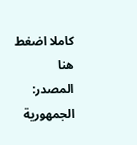كاملا اضغط هنا
المصدر: الجمهورية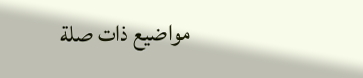مواضيع ذات صلة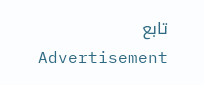تابع
Advertisement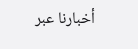أخبارنا عبر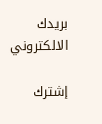بريدك الالكتروني

إشترك